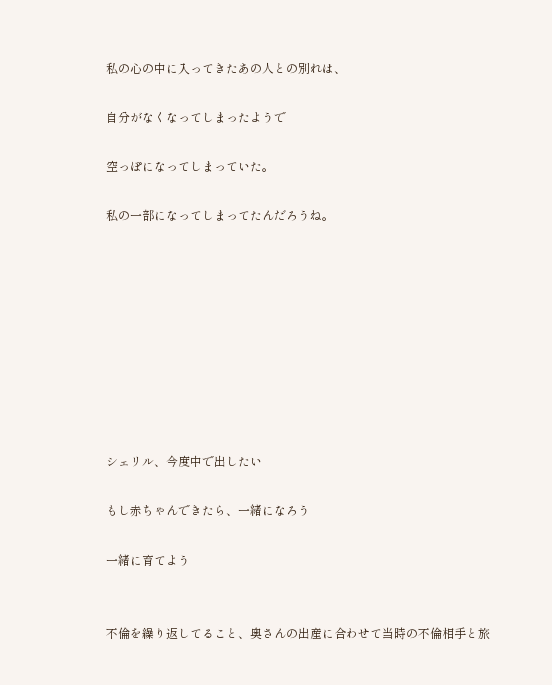私の心の中に入ってきたあの人との別れは、

自分がなくなってしまったようで

空っぽになってしまっていた。

私の一部になってしまってたんだろうね。









シェリル、今度中で出したい

もし赤ちゃんできたら、一緒になろう

一緒に育てよう


不倫を繰り返してること、奥さんの出産に合わせて当時の不倫相手と旅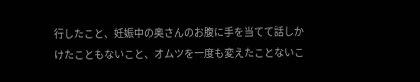行したこと、妊娠中の奥さんのお腹に手を当てて話しかけたこともないこと、オムツを一度も変えたことないこ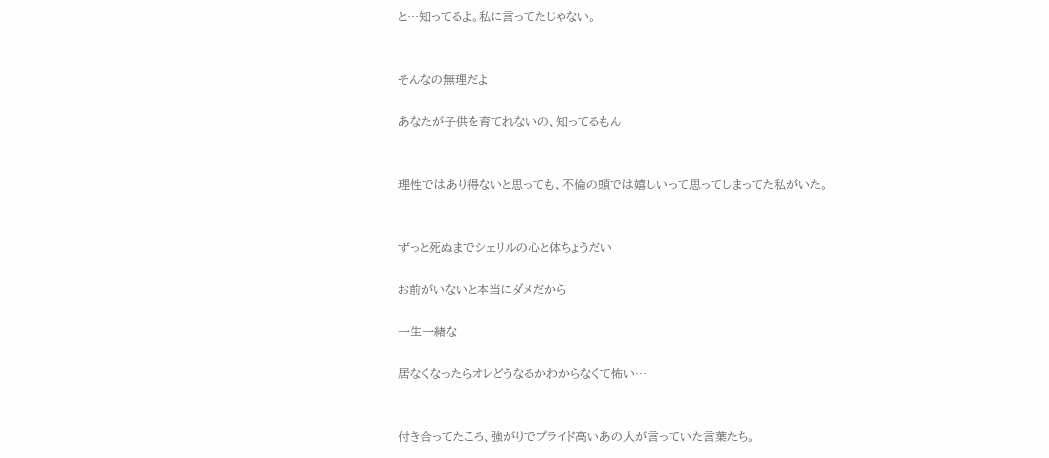と…知ってるよ。私に言ってたじゃない。


そんなの無理だよ

あなたが子供を育てれないの、知ってるもん


理性ではあり得ないと思っても、不倫の頭では嬉しいって思ってしまってた私がいた。


ずっと死ぬまでシェリルの心と体ちょうだい

お前がいないと本当にダメだから

一生一緒な

居なくなったらオレどうなるかわからなくて怖い…


付き合ってたころ、強がりでプライド高いあの人が言っていた言葉たち。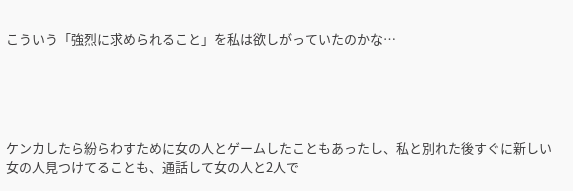こういう「強烈に求められること」を私は欲しがっていたのかな…





ケンカしたら紛らわすために女の人とゲームしたこともあったし、私と別れた後すぐに新しい女の人見つけてることも、通話して女の人と2人で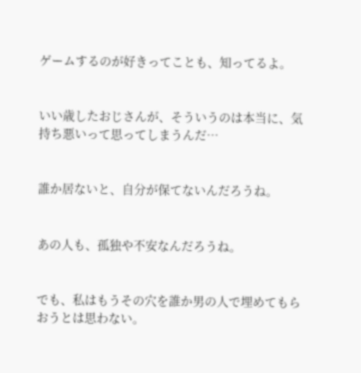ゲームするのが好きってことも、知ってるよ。


いい歳したおじさんが、そういうのは本当に、気持ち悪いって思ってしまうんだ…


誰か居ないと、自分が保てないんだろうね。


あの人も、孤独や不安なんだろうね。


でも、私はもうその穴を誰か男の人で埋めてもらおうとは思わない。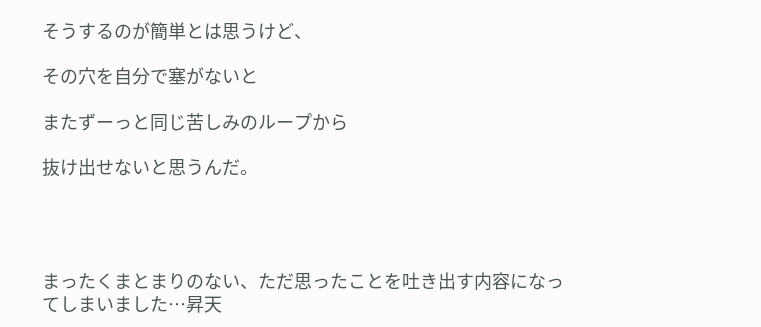そうするのが簡単とは思うけど、

その穴を自分で塞がないと

またずーっと同じ苦しみのループから

抜け出せないと思うんだ。




まったくまとまりのない、ただ思ったことを吐き出す内容になってしまいました…昇天